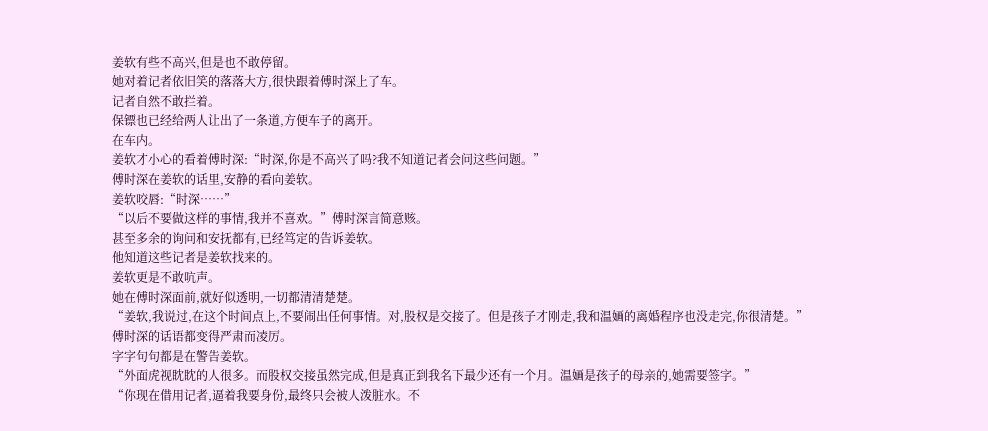姜软有些不高兴,但是也不敢停留。
她对着记者依旧笑的落落大方,很快跟着傅时深上了车。
记者自然不敢拦着。
保镖也已经给两人让出了一条道,方便车子的离开。
在车内。
姜软才小心的看着傅时深:“时深,你是不高兴了吗?我不知道记者会问这些问题。”
傅时深在姜软的话里,安静的看向姜软。
姜软咬唇:“时深……”
“以后不要做这样的事情,我并不喜欢。”傅时深言简意赅。
甚至多余的询问和安抚都有,已经笃定的告诉姜软。
他知道这些记者是姜软找来的。
姜软更是不敢吭声。
她在傅时深面前,就好似透明,一切都清清楚楚。
“姜软,我说过,在这个时间点上,不要闹出任何事情。对,股权是交接了。但是孩子才刚走,我和温婳的离婚程序也没走完,你很清楚。”
傅时深的话语都变得严肃而凌厉。
字字句句都是在警告姜软。
“外面虎视眈眈的人很多。而股权交接虽然完成,但是真正到我名下最少还有一个月。温婳是孩子的母亲的,她需要签字。”
“你现在借用记者,逼着我要身份,最终只会被人泼脏水。不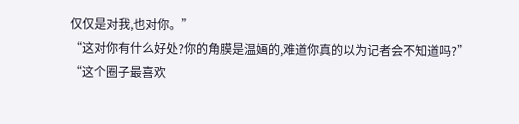仅仅是对我,也对你。”
“这对你有什么好处?你的角膜是温婳的,难道你真的以为记者会不知道吗?”
“这个圈子最喜欢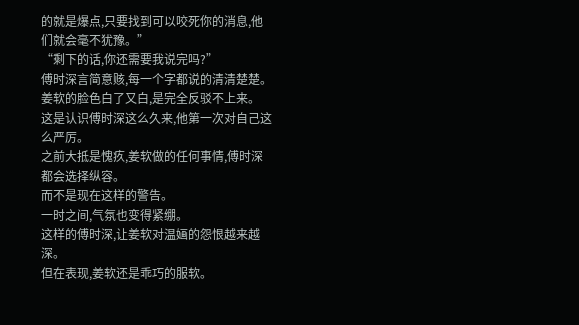的就是爆点,只要找到可以咬死你的消息,他们就会毫不犹豫。”
“剩下的话,你还需要我说完吗?”
傅时深言简意赅,每一个字都说的清清楚楚。
姜软的脸色白了又白,是完全反驳不上来。
这是认识傅时深这么久来,他第一次对自己这么严厉。
之前大抵是愧疚,姜软做的任何事情,傅时深都会选择纵容。
而不是现在这样的警告。
一时之间,气氛也变得紧绷。
这样的傅时深,让姜软对温婳的怨恨越来越深。
但在表现,姜软还是乖巧的服软。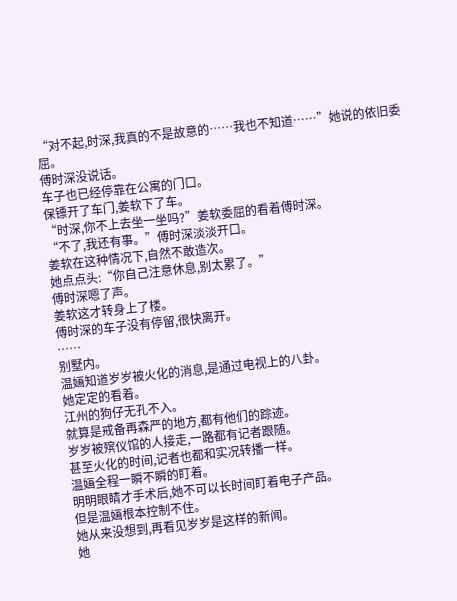“对不起,时深,我真的不是故意的……我也不知道……”她说的依旧委屈。
傅时深没说话。
车子也已经停靠在公寓的门口。
保镖开了车门,姜软下了车。
“时深,你不上去坐一坐吗?”姜软委屈的看着傅时深。
“不了,我还有事。”傅时深淡淡开口。
姜软在这种情况下,自然不敢造次。
她点点头:“你自己注意休息,别太累了。”
傅时深嗯了声。
姜软这才转身上了楼。
傅时深的车子没有停留,很快离开。
……
别墅内。
温婳知道岁岁被火化的消息,是通过电视上的八卦。
她定定的看着。
江州的狗仔无孔不入。
就算是戒备再森严的地方,都有他们的踪迹。
岁岁被殡仪馆的人接走,一路都有记者跟随。
甚至火化的时间,记者也都和实况转播一样。
温婳全程一瞬不瞬的盯着。
明明眼睛才手术后,她不可以长时间盯着电子产品。
但是温婳根本控制不住。
她从来没想到,再看见岁岁是这样的新闻。
她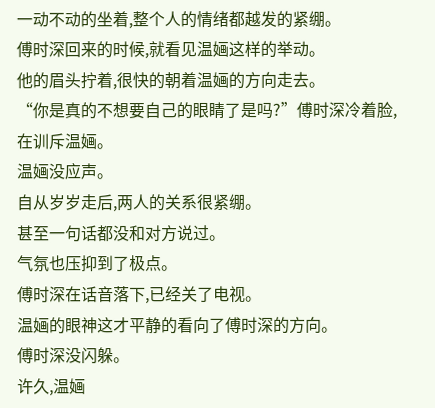一动不动的坐着,整个人的情绪都越发的紧绷。
傅时深回来的时候,就看见温婳这样的举动。
他的眉头拧着,很快的朝着温婳的方向走去。
“你是真的不想要自己的眼睛了是吗?”傅时深冷着脸,在训斥温婳。
温婳没应声。
自从岁岁走后,两人的关系很紧绷。
甚至一句话都没和对方说过。
气氛也压抑到了极点。
傅时深在话音落下,已经关了电视。
温婳的眼神这才平静的看向了傅时深的方向。
傅时深没闪躲。
许久,温婳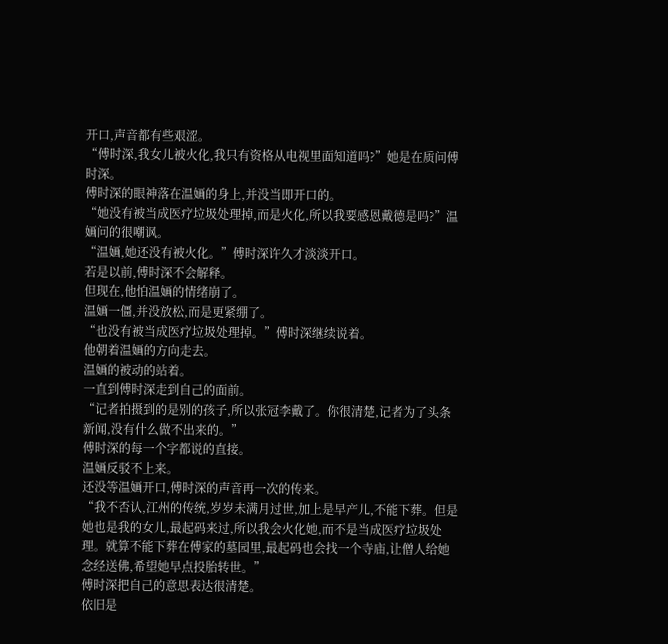开口,声音都有些艰涩。
“傅时深,我女儿被火化,我只有资格从电视里面知道吗?”她是在质问傅时深。
傅时深的眼神落在温婳的身上,并没当即开口的。
“她没有被当成医疗垃圾处理掉,而是火化,所以我要感恩戴德是吗?”温婳问的很嘲讽。
“温婳,她还没有被火化。”傅时深许久才淡淡开口。
若是以前,傅时深不会解释。
但现在,他怕温婳的情绪崩了。
温婳一僵,并没放松,而是更紧绷了。
“也没有被当成医疗垃圾处理掉。”傅时深继续说着。
他朝着温婳的方向走去。
温婳的被动的站着。
一直到傅时深走到自己的面前。
“记者拍摄到的是别的孩子,所以张冠李戴了。你很清楚,记者为了头条新闻,没有什么做不出来的。”
傅时深的每一个字都说的直接。
温婳反驳不上来。
还没等温婳开口,傅时深的声音再一次的传来。
“我不否认,江州的传统,岁岁未满月过世,加上是早产儿,不能下葬。但是她也是我的女儿,最起码来过,所以我会火化她,而不是当成医疗垃圾处理。就算不能下葬在傅家的墓园里,最起码也会找一个寺庙,让僧人给她念经送佛,希望她早点投胎转世。”
傅时深把自己的意思表达很清楚。
依旧是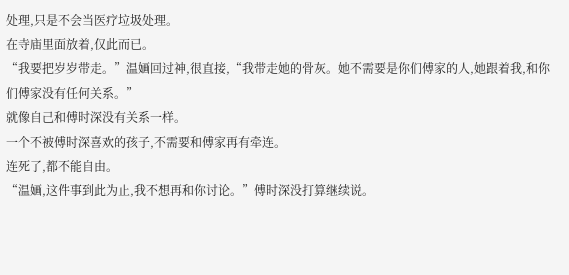处理,只是不会当医疗垃圾处理。
在寺庙里面放着,仅此而已。
“我要把岁岁带走。”温婳回过神,很直接,“我带走她的骨灰。她不需要是你们傅家的人,她跟着我,和你们傅家没有任何关系。”
就像自己和傅时深没有关系一样。
一个不被傅时深喜欢的孩子,不需要和傅家再有牵连。
连死了,都不能自由。
“温婳,这件事到此为止,我不想再和你讨论。”傅时深没打算继续说。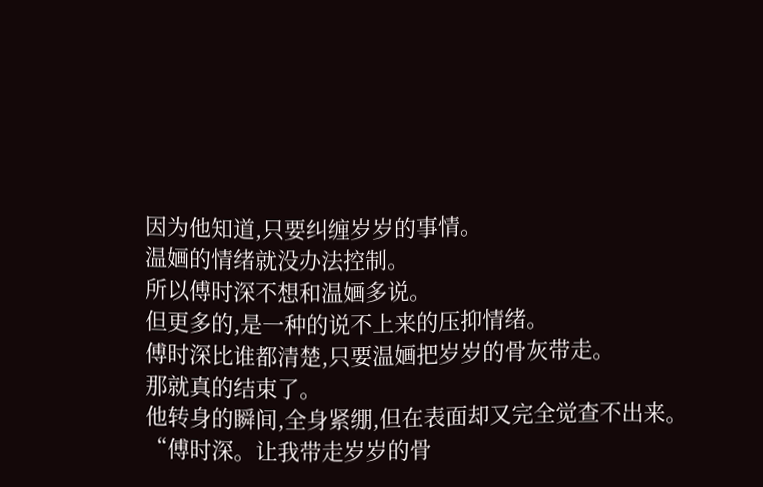因为他知道,只要纠缠岁岁的事情。
温婳的情绪就没办法控制。
所以傅时深不想和温婳多说。
但更多的,是一种的说不上来的压抑情绪。
傅时深比谁都清楚,只要温婳把岁岁的骨灰带走。
那就真的结束了。
他转身的瞬间,全身紧绷,但在表面却又完全觉查不出来。
“傅时深。让我带走岁岁的骨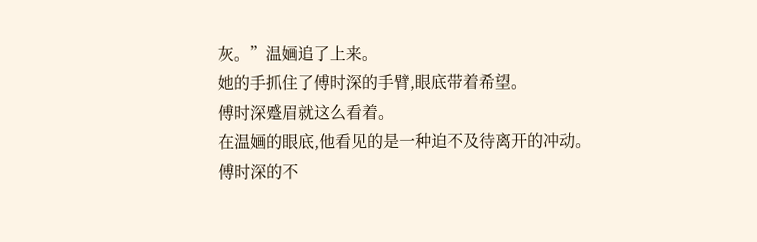灰。”温婳追了上来。
她的手抓住了傅时深的手臂,眼底带着希望。
傅时深蹙眉就这么看着。
在温婳的眼底,他看见的是一种迫不及待离开的冲动。
傅时深的不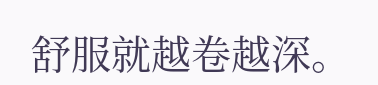舒服就越卷越深。